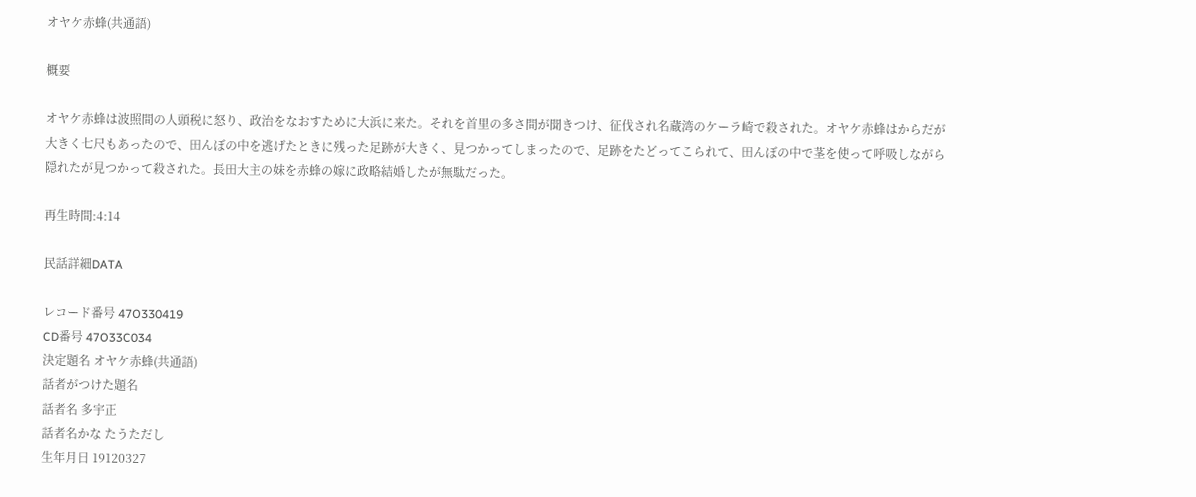オヤケ赤蜂(共通語)

概要

オヤケ赤蜂は波照間の人頭税に怒り、政治をなおすために大浜に来た。それを首里の多さ間が聞きつけ、征伐され名蔵湾のケーラ崎で殺された。オヤケ赤蜂はからだが大きく七尺もあったので、田んぼの中を逃げたときに残った足跡が大きく、見つかってしまったので、足跡をたどってこられて、田んぼの中で茎を使って呼吸しながら隠れたが見つかって殺された。長田大主の妹を赤蜂の嫁に政略結婚したが無駄だった。

再生時間:4:14

民話詳細DATA

レコード番号 47O330419
CD番号 47O33C034
決定題名 オヤケ赤蜂(共通語)
話者がつけた題名
話者名 多宇正
話者名かな たうただし
生年月日 19120327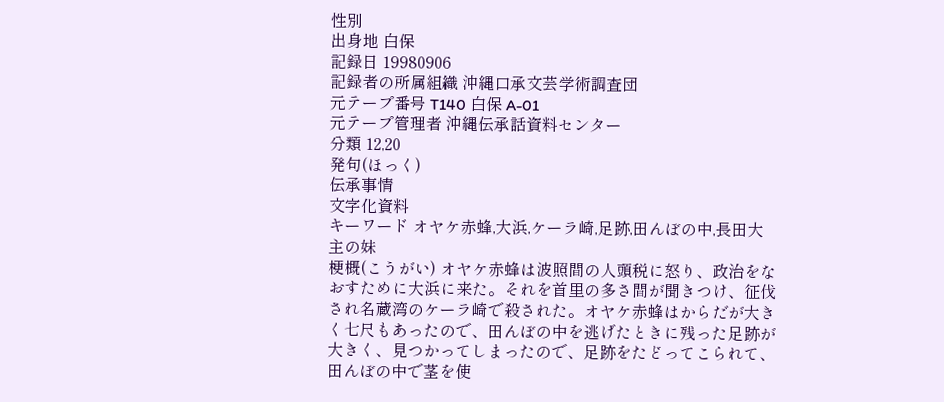性別
出身地 白保
記録日 19980906
記録者の所属組織 沖縄口承文芸学術調査団
元テープ番号 T140 白保 A-01
元テープ管理者 沖縄伝承話資料センター
分類 12,20
発句(ほっく)
伝承事情
文字化資料
キーワード オヤケ赤蜂,大浜,ケーラ崎,足跡,田んぼの中,長田大主の妹
梗概(こうがい) オヤケ赤蜂は波照間の人頭税に怒り、政治をなおすために大浜に来た。それを首里の多さ間が聞きつけ、征伐され名蔵湾のケーラ崎で殺された。オヤケ赤蜂はからだが大きく七尺もあったので、田んぼの中を逃げたときに残った足跡が大きく、見つかってしまったので、足跡をたどってこられて、田んぼの中で茎を使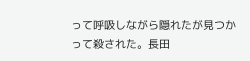って呼吸しながら隠れたが見つかって殺された。長田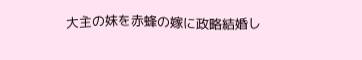大主の妹を赤蜂の嫁に政略結婚し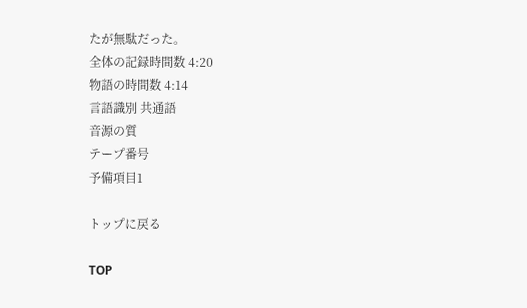たが無駄だった。
全体の記録時間数 4:20
物語の時間数 4:14
言語識別 共通語
音源の質
テープ番号
予備項目1

トップに戻る

TOP